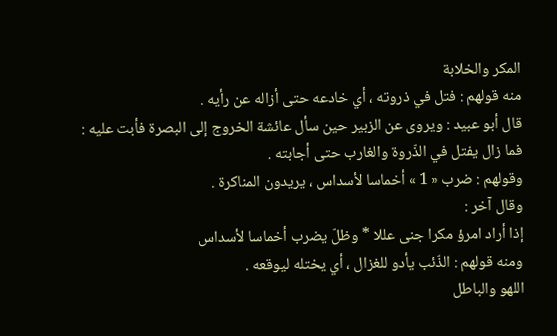المكر والخلابة
منه قولهم : فتل في ذروته ، أي خادعه حتى أزاله عن رأيه .
قال أبو عبيد : ويروى عن الزبير حين سأل عائشة الخروج إلى البصرة فأبت عليه :
فما زال يفتل في الذّروة والغارب حتى أجابته .
وقولهم : ضرب « 1 » أخماسا لأسداس ، يريدون المناكرة .
وقال آخر :
إذا أراد امرؤ مكرا جنى عللا * وظلّ يضرب أخماسا لأسداس
ومنه قولهم : الذّئب يأدو للغزال ، أي يختله ليوقعه .
اللهو والباطل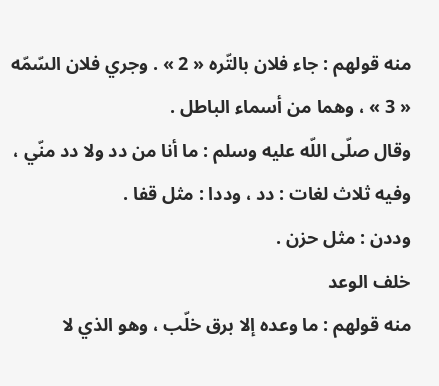منه قولهم : جاء فلان بالتّره « 2 » . وجري فلان السّمّه « 3 » ، وهما من أسماء الباطل .
وقال صلّى اللّه عليه وسلم : ما أنا من دد ولا دد منّي ، وفيه ثلاث لغات : دد ، وددا : مثل قفا .
وددن : مثل حزن .
خلف الوعد
منه قولهم : ما وعده إلا برق خلّب ، وهو الذي لا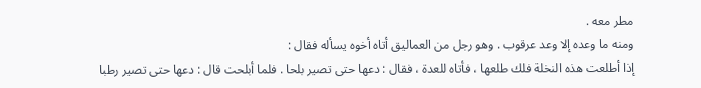مطر معه .
ومنه ما وعده إلا وعد عرقوب . وهو رجل من العماليق أتاه أخوه يسأله فقال :
إذا أطلعت هذه النخلة فلك طلعها ، فأتاه للعدة ، فقال : دعها حتى تصير بلحا . فلما أبلحت قال : دعها حتى تصير رطبا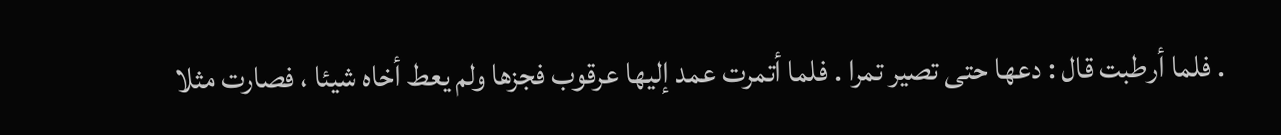. فلما أرطبت قال : دعها حتى تصير تمرا . فلما أتمرت عمد إليها عرقوب فجزها ولم يعط أخاه شيئا ، فصارت مثلا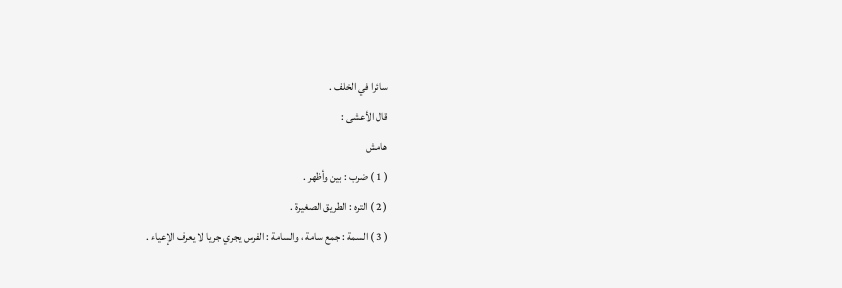سائرا في الخلف .
قال الأعشى :
هامش
( 1 ) ضرب : بين وأظهر .
( 2 ) التره : الطريق الصغيرة .
( 3 ) السمة : جمع سامة ، والسامة : الفرس يجري جريا لا يعرف الإعياء .